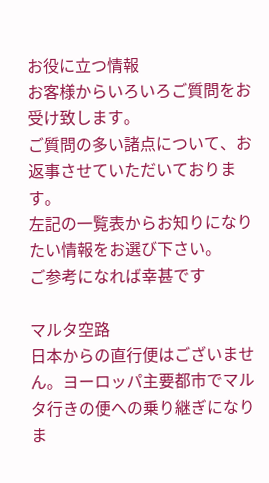お役に立つ情報
お客様からいろいろご質問をお受け致します。
ご質問の多い諸点について、お返事させていただいております。
左記の一覧表からお知りになりたい情報をお選び下さい。
ご参考になれば幸甚です

マルタ空路
日本からの直行便はございません。ヨーロッパ主要都市でマルタ行きの便への乗り継ぎになりま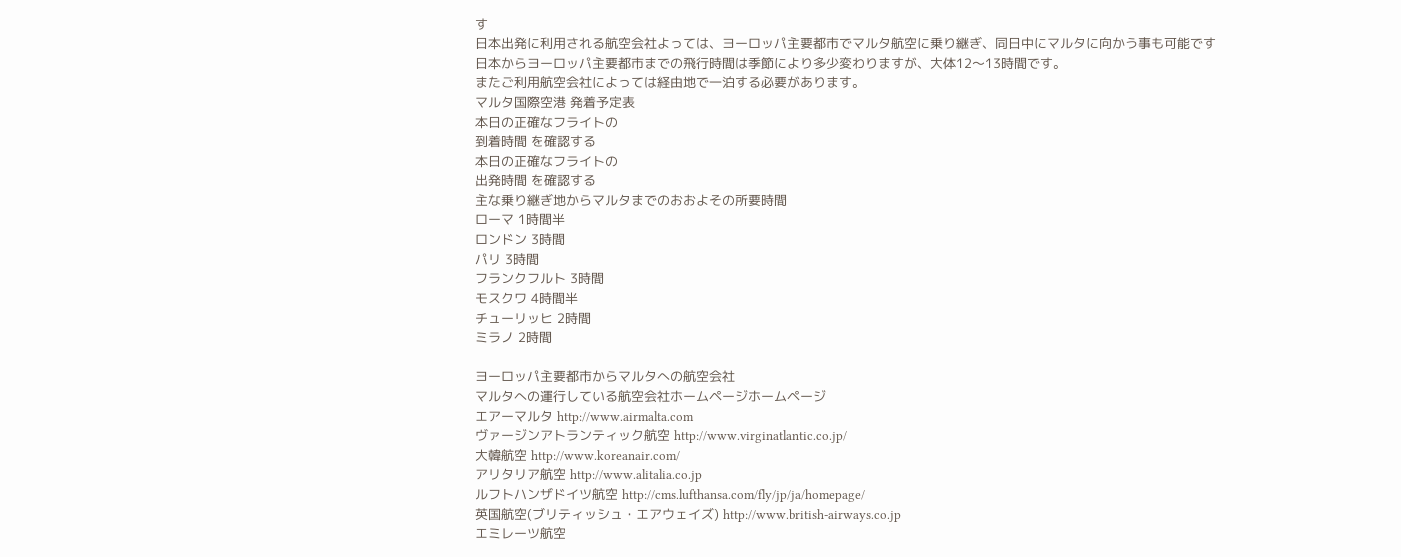す
日本出発に利用される航空会社よっては、ヨーロッパ主要都市でマルタ航空に乗り継ぎ、同日中にマルタに向かう事も可能です
日本からヨーロッパ主要都市までの飛行時間は季節により多少変わりますが、大体12〜13時間です。
またご利用航空会社によっては経由地で一泊する必要があります。
マルタ国際空港 発着予定表
本日の正確なフライトの
到着時間 を確認する
本日の正確なフライトの
出発時間 を確認する
主な乗り継ぎ地からマルタまでのおおよその所要時間
ローマ 1時間半
ロンドン 3時間
パリ 3時間
フランクフルト 3時間
モスクワ 4時間半
チューリッヒ 2時間
ミラノ 2時間

ヨーロッパ主要都市からマルタへの航空会社
マルタへの運行している航空会社ホームページホームページ
エアーマルタ http://www.airmalta.com
ヴァージンアトランティック航空 http://www.virginatlantic.co.jp/
大韓航空 http://www.koreanair.com/
アリタリア航空 http://www.alitalia.co.jp
ルフトハンザドイツ航空 http://cms.lufthansa.com/fly/jp/ja/homepage/
英国航空(ブリティッシュ・エアウェイズ) http://www.british-airways.co.jp
エミレーツ航空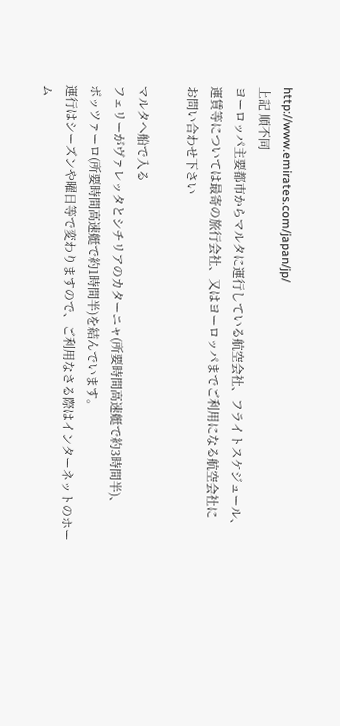http://www.emirates.com/japan/jp/
上記 順不同
ヨーロッパ主要都市からマルタに運行している航空会社、フライトスケジュール、
運賃等については最寄の旅行会社、又はヨーロッパまでご利用になる航空会社に
お問い合わせ下さい

マルタへ船で入る
フェリーがヴァレッタとシチリアのカターニャ(所要時間高速艇で約3時間半)、
ポッツァーロ(所要時間高速艇で約1時間半)を結んでいます。
運行はシーズンや曜日等で変わりますので、ご利用なさる際はインターネットのホーム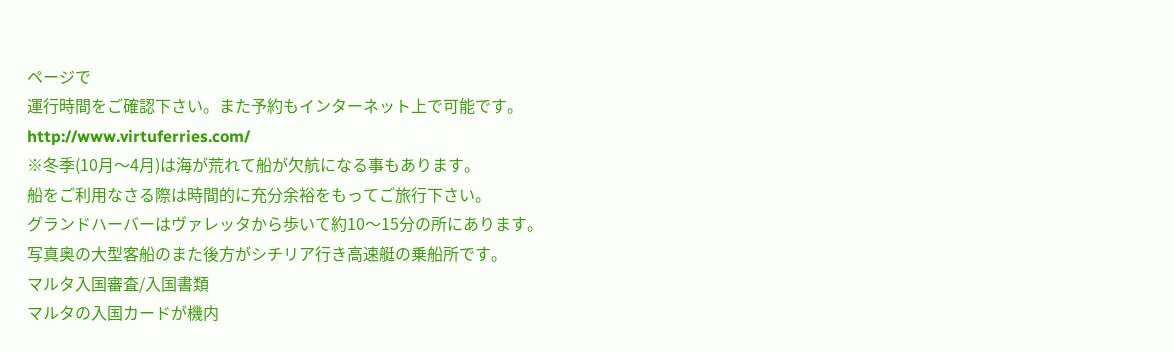ページで
運行時間をご確認下さい。また予約もインターネット上で可能です。
http://www.virtuferries.com/
※冬季(10月〜4月)は海が荒れて船が欠航になる事もあります。
船をご利用なさる際は時間的に充分余裕をもってご旅行下さい。
グランドハーバーはヴァレッタから歩いて約10〜15分の所にあります。
写真奥の大型客船のまた後方がシチリア行き高速艇の乗船所です。
マルタ入国審査/入国書類
マルタの入国カードが機内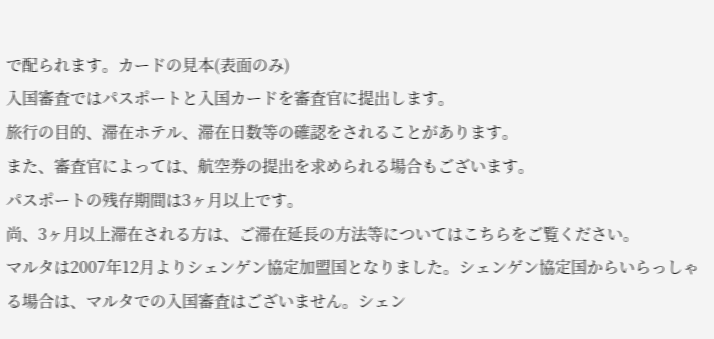で配られます。カードの見本(表面のみ)
入国審査ではパスポートと入国カードを審査官に提出します。
旅行の目的、滞在ホテル、滞在日数等の確認をされることがあります。
また、審査官によっては、航空券の提出を求められる場合もございます。
パスポートの残存期間は3ヶ月以上です。
尚、3ヶ月以上滞在される方は、ご滞在延長の方法等についてはこちらをご覧ください。
マルタは2007年12月よりシェンゲン協定加盟国となりました。シェンゲン協定国からいらっしゃる場合は、マルタでの入国審査はございません。シェン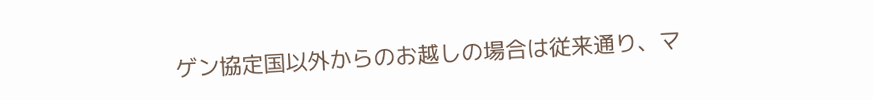ゲン協定国以外からのお越しの場合は従来通り、マ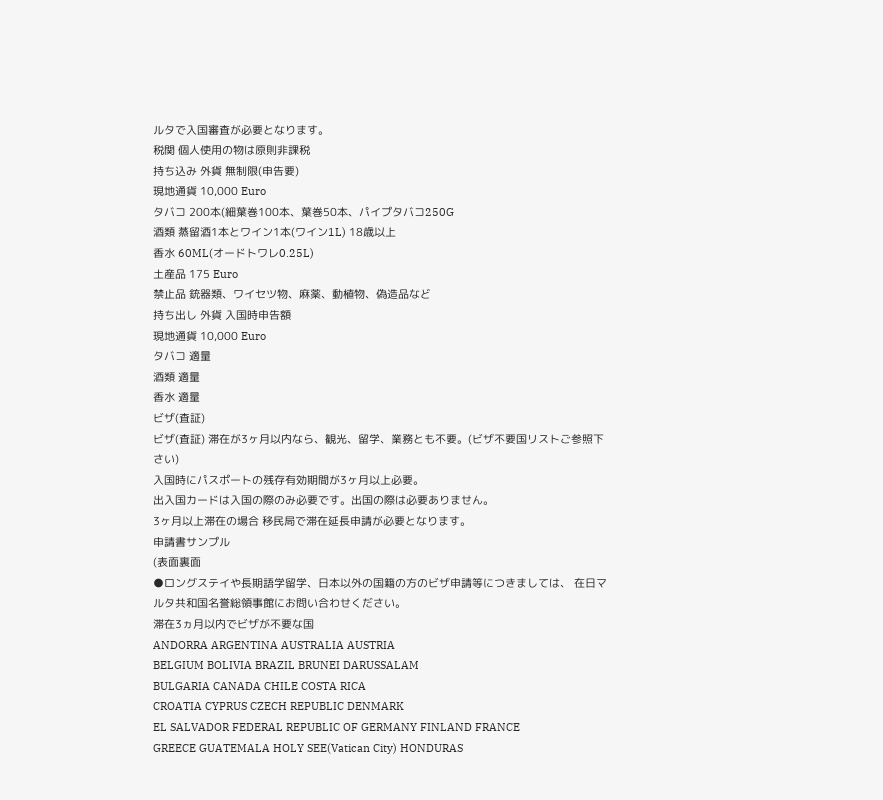ルタで入国審査が必要となります。
税関 個人使用の物は原則非課税
持ち込み 外貨 無制限(申告要)
現地通貨 10,000 Euro
タバコ 200本(細葉巻100本、葉巻50本、パイプタバコ250G
酒類 蒸留酒1本とワイン1本(ワイン1L) 18歳以上
香水 60ML(オードトワレ0.25L)
土産品 175 Euro
禁止品 銃器類、ワイセツ物、麻薬、動植物、偽造品など
持ち出し 外貨 入国時申告額
現地通貨 10,000 Euro
タバコ 適量
酒類 適量
香水 適量
ビザ(査証)
ビザ(査証) 滞在が3ヶ月以内なら、観光、留学、業務とも不要。(ビザ不要国リストご参照下さい)
入国時にパスポートの残存有効期間が3ヶ月以上必要。
出入国カードは入国の際のみ必要です。出国の際は必要ありません。
3ヶ月以上滞在の場合 移民局で滞在延長申請が必要となります。
申請書サンプル
(表面裏面
●ロングステイや長期語学留学、日本以外の国籍の方のビザ申請等につきましては、 在日マルタ共和国名誉総領事館にお問い合わせください。
滞在3ヵ月以内でビザが不要な国
ANDORRA ARGENTINA AUSTRALIA AUSTRIA
BELGIUM BOLIVIA BRAZIL BRUNEI DARUSSALAM
BULGARIA CANADA CHILE COSTA RICA
CROATIA CYPRUS CZECH REPUBLIC DENMARK
EL SALVADOR FEDERAL REPUBLIC OF GERMANY FINLAND FRANCE
GREECE GUATEMALA HOLY SEE(Vatican City) HONDURAS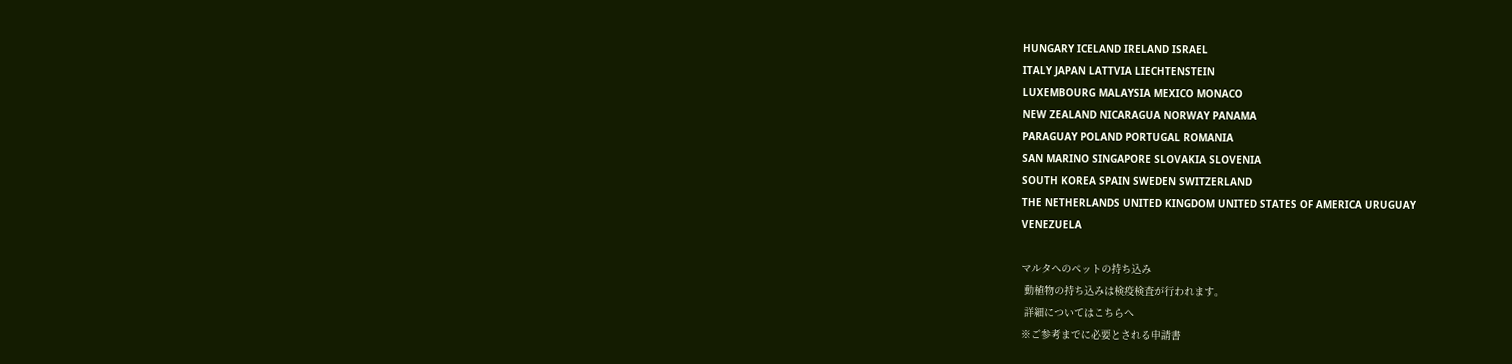HUNGARY ICELAND IRELAND ISRAEL
ITALY JAPAN LATTVIA LIECHTENSTEIN
LUXEMBOURG MALAYSIA MEXICO MONACO
NEW ZEALAND NICARAGUA NORWAY PANAMA
PARAGUAY POLAND PORTUGAL ROMANIA
SAN MARINO SINGAPORE SLOVAKIA SLOVENIA
SOUTH KOREA SPAIN SWEDEN SWITZERLAND
THE NETHERLANDS UNITED KINGDOM UNITED STATES OF AMERICA URUGUAY
VENEZUELA

マルタへのペットの持ち込み
 動植物の持ち込みは検疫検査が行われます。
 詳細についてはこちらへ
※ご参考までに必要とされる申請書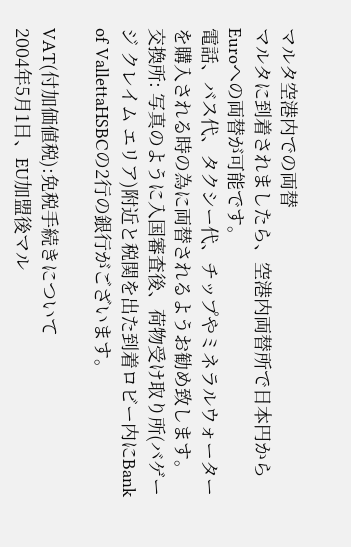マルタ空港内での両替
マルタに到着されましたら、空港内両替所で日本円からEuroへの両替が可能です。
電話、バス代、タクシー代、チップやミネラルウォーターを購入される時の為に両替されるようお勧め致します。
交換所: 写真のように入国審査後、荷物受け取り所(バゲージ クレイム エリア)附近と税関を出た到着ロビー内にBank of VallettaHSBCの2行の銀行がございます。

VAT(付加価値税):免税手続きについて
2004年5月1日、EU加盟後マル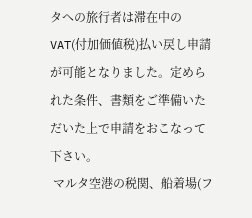タへの旅行者は滞在中のVAT(付加価値税)払い戻し申請が可能となりました。定められた条件、書類をご準備いただいた上で申請をおこなって下さい。
 マルタ空港の税関、船着場(フ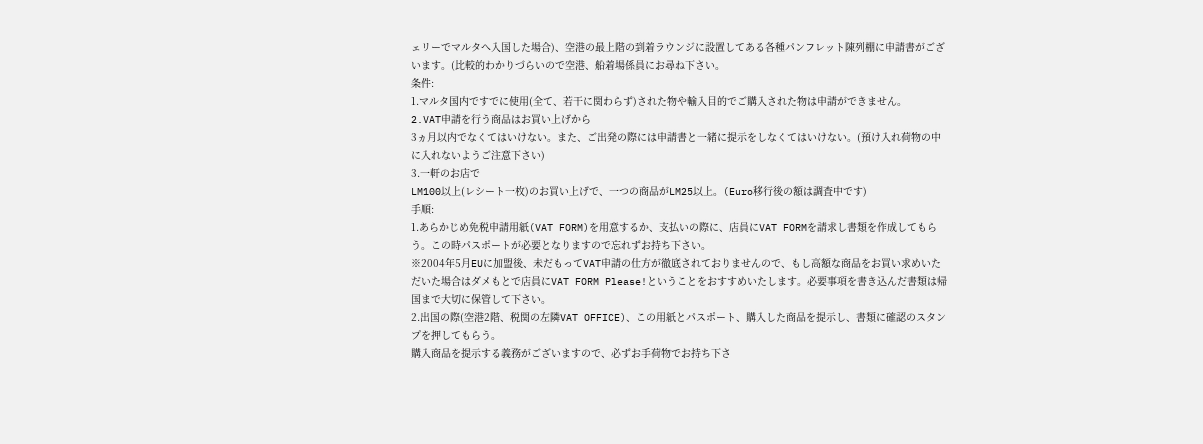ェリーでマルタへ入国した場合)、空港の最上階の到着ラウンジに設置してある各種パンフレット陳列棚に申請書がございます。(比較的わかりづらいので空港、船着場係員にお尋ね下さい。
条件:
1.マルタ国内ですでに使用(全て、若干に関わらず)された物や輸入目的でご購入された物は申請ができません。
2.VAT申請を行う商品はお買い上げから
3ヵ月以内でなくてはいけない。また、ご出発の際には申請書と一緒に提示をしなくてはいけない。(預け入れ荷物の中に入れないようご注意下さい)
3.一軒のお店で
LM100以上(レシート一枚)のお買い上げで、一つの商品がLM25以上。(Euro移行後の額は調査中です)
手順:
1.あらかじめ免税申請用紙(VAT FORM)を用意するか、支払いの際に、店員にVAT FORMを請求し書類を作成してもらう。この時パスポートが必要となりますので忘れずお持ち下さい。
※2004年5月EUに加盟後、未だもってVAT申請の仕方が徹底されておりませんので、もし高額な商品をお買い求めいただいた場合はダメもとで店員にVAT FORM Please!ということをおすすめいたします。必要事項を書き込んだ書類は帰国まで大切に保管して下さい。
2.出国の際(空港2階、税関の左隣VAT OFFICE)、この用紙とパスポート、購入した商品を提示し、書類に確認のスタンプを押してもらう。
購入商品を提示する義務がございますので、必ずお手荷物でお持ち下さ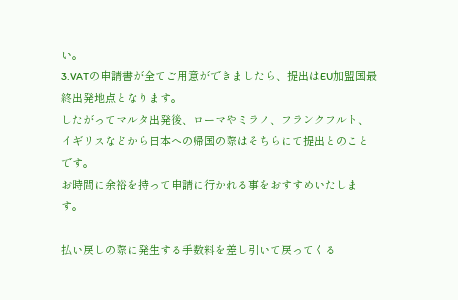い。
3.VATの申請書が全てご用意ができましたら、提出はEU加盟国最終出発地点となります。
したがってマルタ出発後、ローマやミラノ、フランクフルト、イギリスなどから日本への帰国の際はそちらにて提出とのことです。
お時間に余裕を持って申請に行かれる事をおすすめいたします。

払い戻しの際に発生する手数料を差し引いて戻ってくる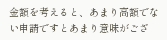金額を考えると、あまり高額でない申請ですとあまり意味がござ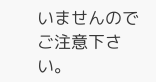いませんのでご注意下さい。